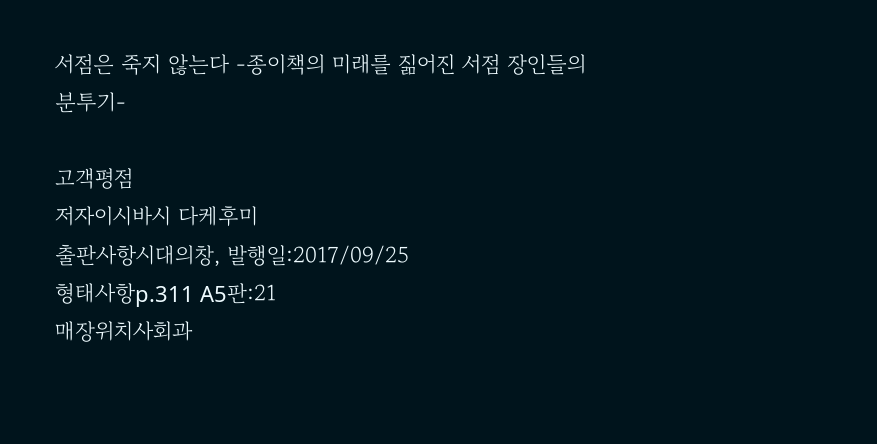서점은 죽지 않는다 -종이책의 미래를 짊어진 서점 장인들의 분투기-

고객평점
저자이시바시 다케후미
출판사항시대의창, 발행일:2017/09/25
형태사항p.311 A5판:21
매장위치사회과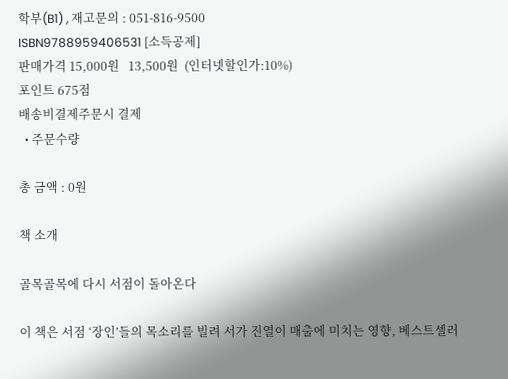학부(B1) , 재고문의 : 051-816-9500
ISBN9788959406531 [소득공제]
판매가격 15,000원   13,500원  (인터넷할인가:10%)
포인트 675점
배송비결제주문시 결제
  • 주문수량

총 금액 : 0원

책 소개

골목골목에 다시 서점이 돌아온다

이 책은 서점 ‘장인’들의 목소리를 빌려 서가 진열이 매출에 미치는 영향, 베스트셀러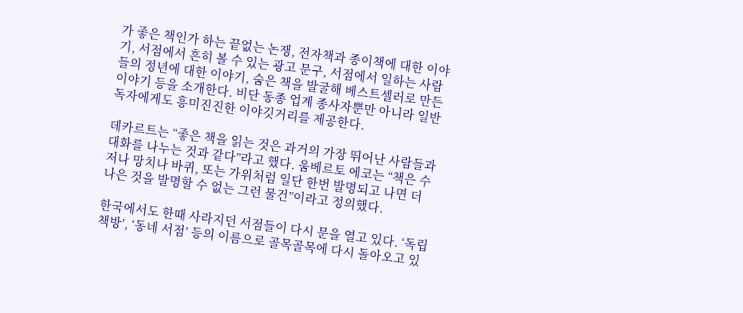가 좋은 책인가 하는 끝없는 논쟁, 전자책과 종이책에 대한 이야기, 서점에서 흔히 볼 수 있는 광고 문구, 서점에서 일하는 사람들의 정년에 대한 이야기, 숨은 책을 발굴해 베스트셀러로 만든 이야기 등을 소개한다. 비단 동종 업계 종사자뿐만 아니라 일반 독자에게도 흥미진진한 이야깃거리를 제공한다.

데카르트는 “좋은 책을 읽는 것은 과거의 가장 뛰어난 사람들과 대화를 나누는 것과 같다”라고 했다. 움베르토 에코는 “책은 수저나 망치나 바퀴, 또는 가위처럼 일단 한번 발명되고 나면 더 나은 것을 발명할 수 없는 그런 물건”이라고 정의했다.

한국에서도 한때 사라지던 서점들이 다시 문을 열고 있다. ‘독립 책방’, ‘동네 서점’ 등의 이름으로 골목골목에 다시 돌아오고 있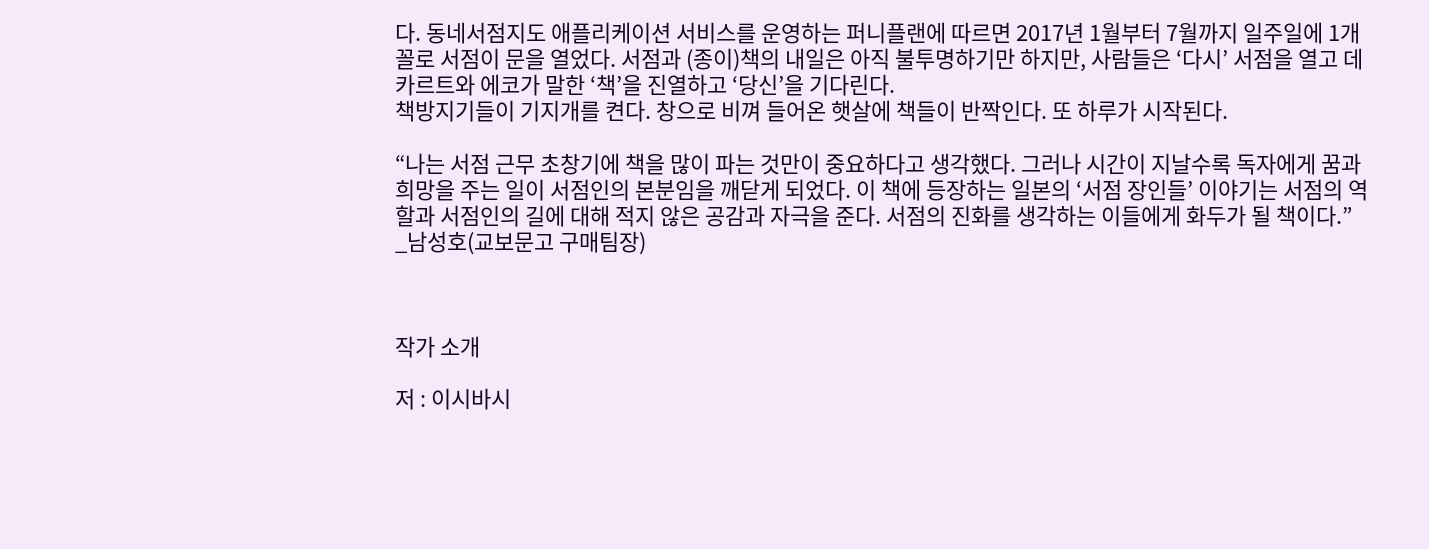다. 동네서점지도 애플리케이션 서비스를 운영하는 퍼니플랜에 따르면 2017년 1월부터 7월까지 일주일에 1개꼴로 서점이 문을 열었다. 서점과 (종이)책의 내일은 아직 불투명하기만 하지만, 사람들은 ‘다시’ 서점을 열고 데카르트와 에코가 말한 ‘책’을 진열하고 ‘당신’을 기다린다.
책방지기들이 기지개를 켠다. 창으로 비껴 들어온 햇살에 책들이 반짝인다. 또 하루가 시작된다.

“나는 서점 근무 초창기에 책을 많이 파는 것만이 중요하다고 생각했다. 그러나 시간이 지날수록 독자에게 꿈과 희망을 주는 일이 서점인의 본분임을 깨닫게 되었다. 이 책에 등장하는 일본의 ‘서점 장인들’ 이야기는 서점의 역할과 서점인의 길에 대해 적지 않은 공감과 자극을 준다. 서점의 진화를 생각하는 이들에게 화두가 될 책이다.”
_남성호(교보문고 구매팀장)



작가 소개

저 : 이시바시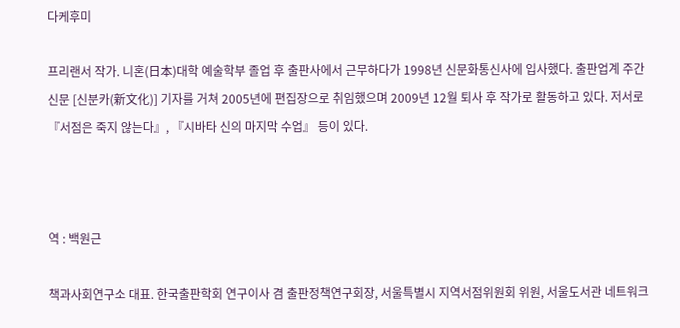다케후미

프리랜서 작가. 니혼(日本)대학 예술학부 졸업 후 출판사에서 근무하다가 1998년 신문화통신사에 입사했다. 출판업계 주간 신문 [신분카(新文化)] 기자를 거쳐 2005년에 편집장으로 취임했으며 2009년 12월 퇴사 후 작가로 활동하고 있다. 저서로 『서점은 죽지 않는다』, 『시바타 신의 마지막 수업』 등이 있다.



역 : 백원근

책과사회연구소 대표. 한국출판학회 연구이사 겸 출판정책연구회장, 서울특별시 지역서점위원회 위원, 서울도서관 네트워크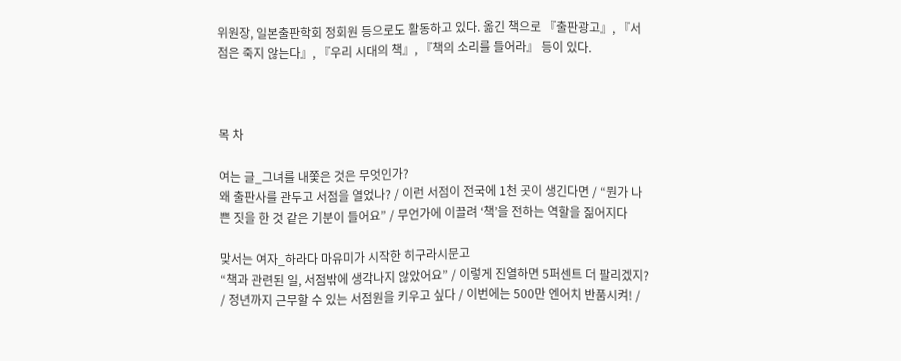위원장, 일본출판학회 정회원 등으로도 활동하고 있다. 옮긴 책으로 『출판광고』, 『서점은 죽지 않는다』, 『우리 시대의 책』, 『책의 소리를 들어라』 등이 있다.



목 차

여는 글_그녀를 내쫓은 것은 무엇인가?
왜 출판사를 관두고 서점을 열었나? / 이런 서점이 전국에 1천 곳이 생긴다면 / “뭔가 나쁜 짓을 한 것 같은 기분이 들어요” / 무언가에 이끌려 ‘책’을 전하는 역할을 짊어지다

맞서는 여자_하라다 마유미가 시작한 히구라시문고
“책과 관련된 일, 서점밖에 생각나지 않았어요” / 이렇게 진열하면 5퍼센트 더 팔리겠지? / 정년까지 근무할 수 있는 서점원을 키우고 싶다 / 이번에는 500만 엔어치 반품시켜! /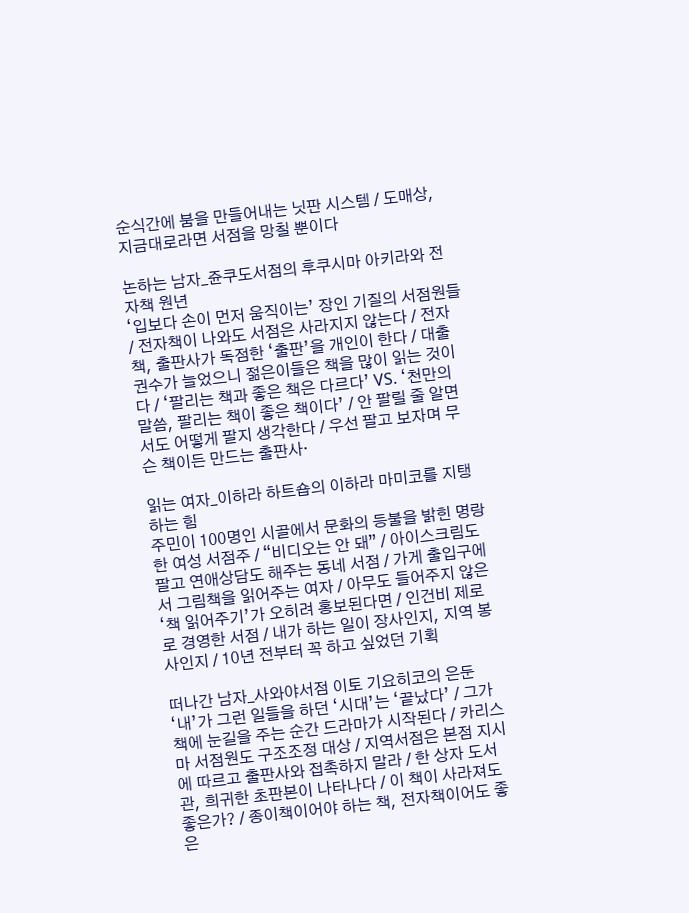순식간에 붐을 만들어내는 닛판 시스템 / 도매상, 지금대로라면 서점을 망칠 뿐이다

논하는 남자_쥰쿠도서점의 후쿠시마 아키라와 전자책 원년
‘입보다 손이 먼저 움직이는’ 장인 기질의 서점원들 / 전자책이 나와도 서점은 사라지지 않는다 / 전자책, 출판사가 독점한 ‘출판’을 개인이 한다 / 대출 권수가 늘었으니 젊은이들은 책을 많이 읽는 것이다 / ‘팔리는 책과 좋은 책은 다르다’ VS. ‘천만의 말씀, 팔리는 책이 좋은 책이다’ / 안 팔릴 줄 알면서도 어떻게 팔지 생각한다 / 우선 팔고 보자며 무슨 책이든 만드는 출판사·

읽는 여자_이하라 하트숍의 이하라 마미코를 지탱하는 힘
주민이 100명인 시골에서 문화의 등불을 밝힌 명랑한 여성 서점주 / “비디오는 안 돼” / 아이스크림도 팔고 연애상담도 해주는 동네 서점 / 가게 출입구에서 그림책을 읽어주는 여자 / 아무도 들어주지 않은 ‘책 읽어주기’가 오히려 홍보된다면 / 인건비 제로로 경영한 서점 / 내가 하는 일이 장사인지, 지역 봉사인지 / 10년 전부터 꼭 하고 싶었던 기획

떠나간 남자_사와야서점 이토 기요히코의 은둔
‘내’가 그런 일들을 하던 ‘시대’는 ‘끝났다’ / 그가 책에 눈길을 주는 순간 드라마가 시작된다 / 카리스마 서점원도 구조조정 대상 / 지역서점은 본점 지시에 따르고 출판사와 접촉하지 말라 / 한 상자 도서관, 희귀한 초판본이 나타나다 / 이 책이 사라져도 좋은가? / 종이책이어야 하는 책, 전자책이어도 좋은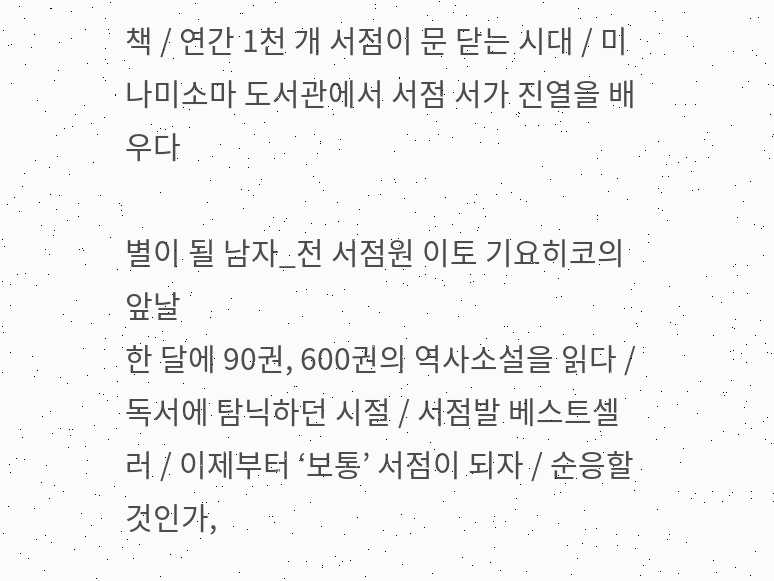책 / 연간 1천 개 서점이 문 닫는 시대 / 미나미소마 도서관에서 서점 서가 진열을 배우다

별이 될 남자_전 서점원 이토 기요히코의 앞날
한 달에 90권, 600권의 역사소설을 읽다 / 독서에 탐닉하던 시절 / 서점발 베스트셀러 / 이제부터 ‘보통’ 서점이 되자 / 순응할 것인가,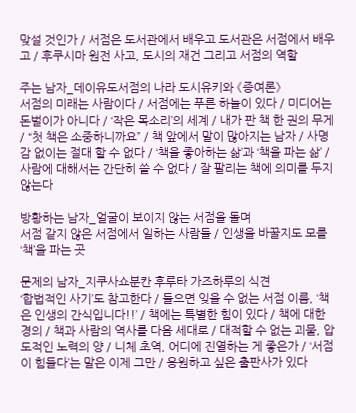맞설 것인가 / 서점은 도서관에서 배우고 도서관은 서점에서 배우고 / 후쿠시마 원전 사고, 도시의 재건 그리고 서점의 역할

주는 남자_데이유도서점의 나라 도시유키와 《증여론》
서점의 미래는 사람이다 / 서점에는 푸른 하늘이 있다 / 미디어는 돈벌이가 아니다 / ‘작은 목소리’의 세계 / 내가 판 책 한 권의 무게 / “첫 책은 소중하니까요” / 책 앞에서 말이 많아지는 남자 / 사명감 없이는 절대 할 수 없다 / ‘책을 좋아하는 삶’과 ‘책을 파는 삶’ / 사람에 대해서는 간단히 쓸 수 없다 / 잘 팔리는 책에 의미를 두지 않는다

방황하는 남자_얼굴이 보이지 않는 서점을 돌며
서점 같지 않은 서점에서 일하는 사람들 / 인생을 바꿀지도 모를 ‘책’을 파는 곳

문제의 남자_지쿠사쇼분칸 후루타 가즈하루의 식견
‘합법적인 사기’도 참고한다 / 들으면 잊을 수 없는 서점 이름, ‘책은 인생의 간식입니다!!’ / 책에는 특별한 힘이 있다 / 책에 대한 경의 / 책과 사람의 역사를 다음 세대로 / 대적할 수 없는 괴물, 압도적인 노력의 양 / 니체 초역, 어디에 진열하는 게 좋은가 / ‘서점이 힘들다’는 말은 이제 그만 / 응원하고 싶은 출판사가 있다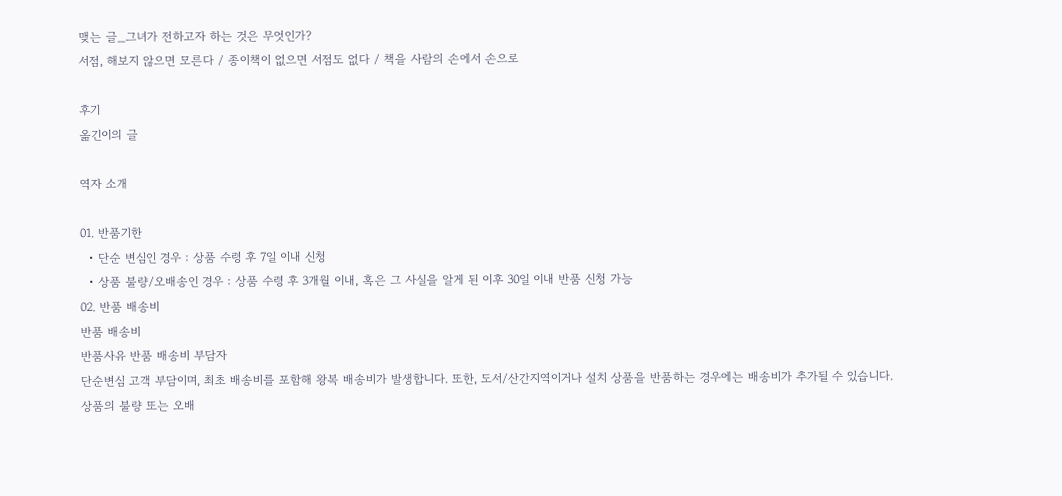맺는 글_그녀가 전하고자 하는 것은 무엇인가?
서점, 해보지 않으면 모른다 / 종이책이 없으면 서점도 없다 / 책을 사람의 손에서 손으로

후기
옮긴이의 글

역자 소개

01. 반품기한
  • 단순 변심인 경우 : 상품 수령 후 7일 이내 신청
  • 상품 불량/오배송인 경우 : 상품 수령 후 3개월 이내, 혹은 그 사실을 알게 된 이후 30일 이내 반품 신청 가능
02. 반품 배송비
반품 배송비
반품사유 반품 배송비 부담자
단순변심 고객 부담이며, 최초 배송비를 포함해 왕복 배송비가 발생합니다. 또한, 도서/산간지역이거나 설치 상품을 반품하는 경우에는 배송비가 추가될 수 있습니다.
상품의 불량 또는 오배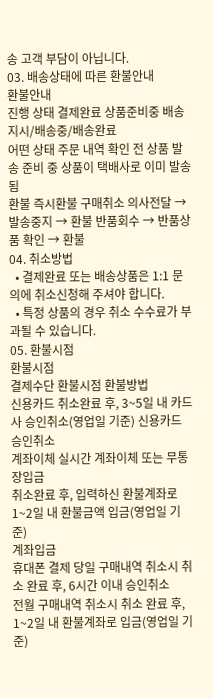송 고객 부담이 아닙니다.
03. 배송상태에 따른 환불안내
환불안내
진행 상태 결제완료 상품준비중 배송지시/배송중/배송완료
어떤 상태 주문 내역 확인 전 상품 발송 준비 중 상품이 택배사로 이미 발송 됨
환불 즉시환불 구매취소 의사전달 → 발송중지 → 환불 반품회수 → 반품상품 확인 → 환불
04. 취소방법
  • 결제완료 또는 배송상품은 1:1 문의에 취소신청해 주셔야 합니다.
  • 특정 상품의 경우 취소 수수료가 부과될 수 있습니다.
05. 환불시점
환불시점
결제수단 환불시점 환불방법
신용카드 취소완료 후, 3~5일 내 카드사 승인취소(영업일 기준) 신용카드 승인취소
계좌이체 실시간 계좌이체 또는 무통장입금
취소완료 후, 입력하신 환불계좌로 1~2일 내 환불금액 입금(영업일 기준)
계좌입금
휴대폰 결제 당일 구매내역 취소시 취소 완료 후, 6시간 이내 승인취소
전월 구매내역 취소시 취소 완료 후, 1~2일 내 환불계좌로 입금(영업일 기준)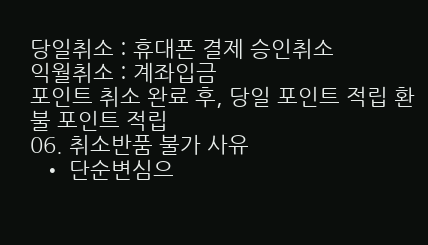당일취소 : 휴대폰 결제 승인취소
익월취소 : 계좌입금
포인트 취소 완료 후, 당일 포인트 적립 환불 포인트 적립
06. 취소반품 불가 사유
  • 단순변심으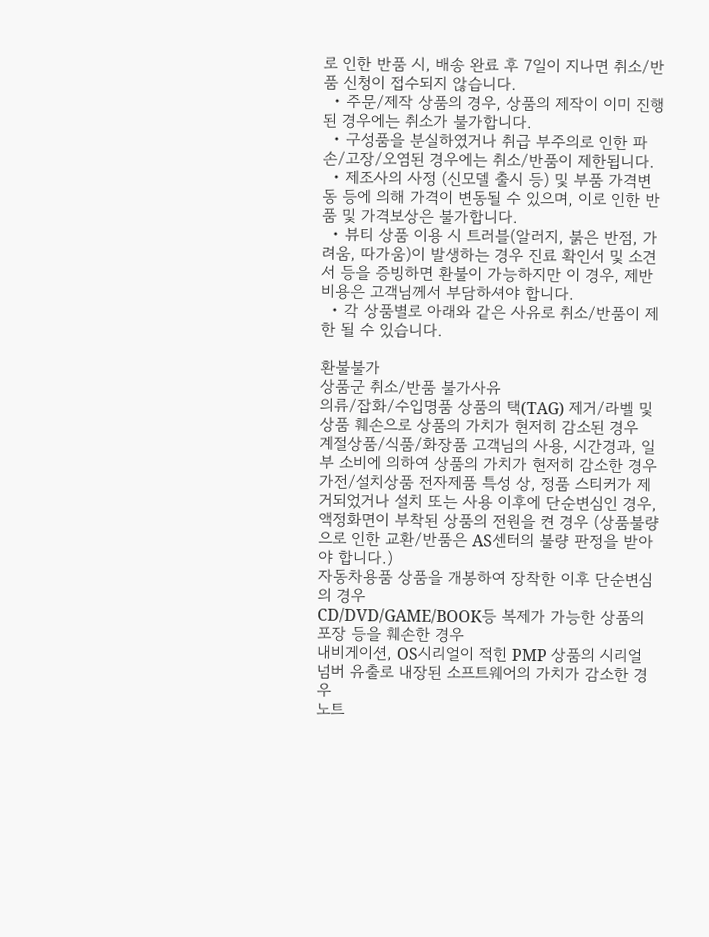로 인한 반품 시, 배송 완료 후 7일이 지나면 취소/반품 신청이 접수되지 않습니다.
  • 주문/제작 상품의 경우, 상품의 제작이 이미 진행된 경우에는 취소가 불가합니다.
  • 구성품을 분실하였거나 취급 부주의로 인한 파손/고장/오염된 경우에는 취소/반품이 제한됩니다.
  • 제조사의 사정 (신모델 출시 등) 및 부품 가격변동 등에 의해 가격이 변동될 수 있으며, 이로 인한 반품 및 가격보상은 불가합니다.
  • 뷰티 상품 이용 시 트러블(알러지, 붉은 반점, 가려움, 따가움)이 발생하는 경우 진료 확인서 및 소견서 등을 증빙하면 환불이 가능하지만 이 경우, 제반 비용은 고객님께서 부담하셔야 합니다.
  • 각 상품별로 아래와 같은 사유로 취소/반품이 제한 될 수 있습니다.

환불불가
상품군 취소/반품 불가사유
의류/잡화/수입명품 상품의 택(TAG) 제거/라벨 및 상품 훼손으로 상품의 가치가 현저히 감소된 경우
계절상품/식품/화장품 고객님의 사용, 시간경과, 일부 소비에 의하여 상품의 가치가 현저히 감소한 경우
가전/설치상품 전자제품 특성 상, 정품 스티커가 제거되었거나 설치 또는 사용 이후에 단순변심인 경우, 액정화면이 부착된 상품의 전원을 켠 경우 (상품불량으로 인한 교환/반품은 AS센터의 불량 판정을 받아야 합니다.)
자동차용품 상품을 개봉하여 장착한 이후 단순변심의 경우
CD/DVD/GAME/BOOK등 복제가 가능한 상품의 포장 등을 훼손한 경우
내비게이션, OS시리얼이 적힌 PMP 상품의 시리얼 넘버 유출로 내장된 소프트웨어의 가치가 감소한 경우
노트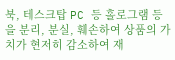북, 테스크탑 PC 등 홀로그램 등을 분리, 분실, 훼손하여 상품의 가치가 현저히 감소하여 재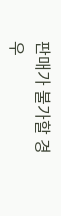판매가 불가할 경우